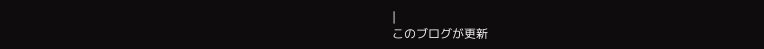|
このブログが更新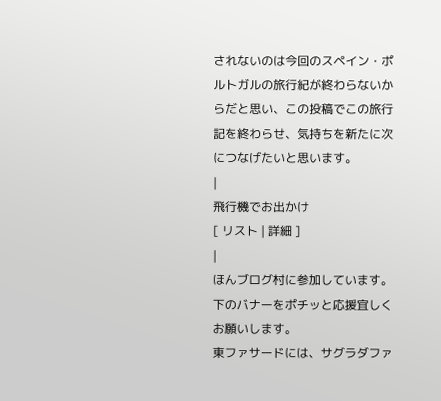されないのは今回のスペイン・ポルトガルの旅行紀が終わらないからだと思い、この投稿でこの旅行記を終わらせ、気持ちを新たに次につなげたいと思います。
|
飛行機でお出かけ
[ リスト | 詳細 ]
|
ほんブログ村に参加しています。下のバナーをポチッと応援宜しくお願いします。
東ファサードには、サグラダファ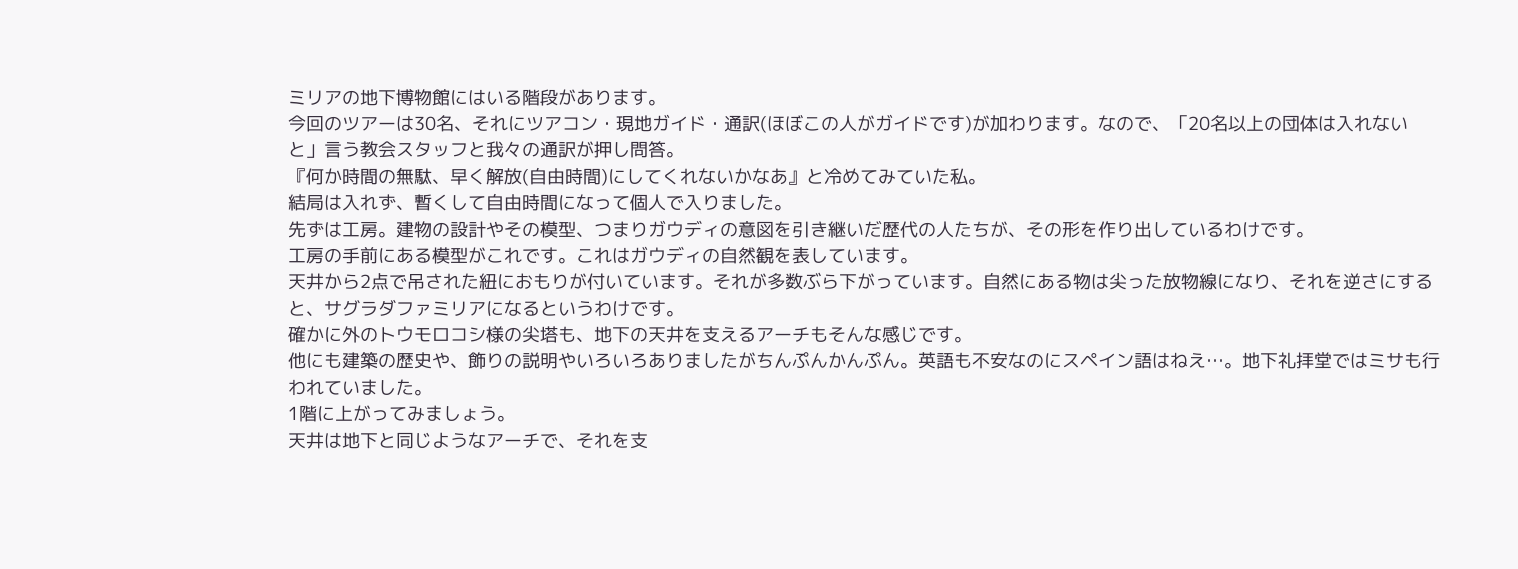ミリアの地下博物館にはいる階段があります。
今回のツアーは30名、それにツアコン・現地ガイド・通訳(ほぼこの人がガイドです)が加わります。なので、「20名以上の団体は入れないと」言う教会スタッフと我々の通訳が押し問答。
『何か時間の無駄、早く解放(自由時間)にしてくれないかなあ』と冷めてみていた私。
結局は入れず、暫くして自由時間になって個人で入りました。
先ずは工房。建物の設計やその模型、つまりガウディの意図を引き継いだ歴代の人たちが、その形を作り出しているわけです。
工房の手前にある模型がこれです。これはガウディの自然観を表しています。
天井から2点で吊された紐におもりが付いています。それが多数ぶら下がっています。自然にある物は尖った放物線になり、それを逆さにすると、サグラダファミリアになるというわけです。
確かに外のトウモロコシ様の尖塔も、地下の天井を支えるアーチもそんな感じです。
他にも建築の歴史や、飾りの説明やいろいろありましたがちんぷんかんぷん。英語も不安なのにスペイン語はねえ…。地下礼拝堂ではミサも行われていました。
1階に上がってみましょう。
天井は地下と同じようなアーチで、それを支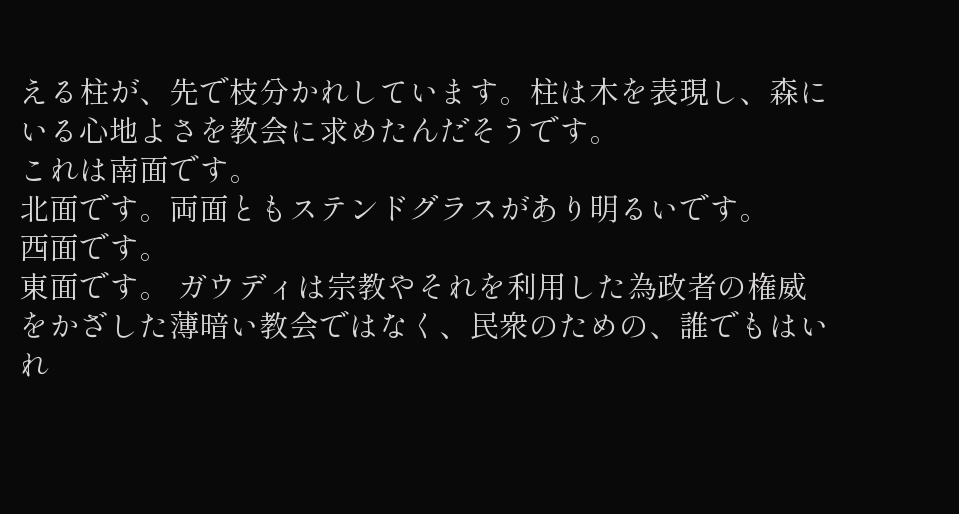える柱が、先で枝分かれしています。柱は木を表現し、森にいる心地よさを教会に求めたんだそうです。
これは南面です。
北面です。両面ともステンドグラスがあり明るいです。
西面です。
東面です。 ガウディは宗教やそれを利用した為政者の権威をかざした薄暗い教会ではなく、民衆のための、誰でもはいれ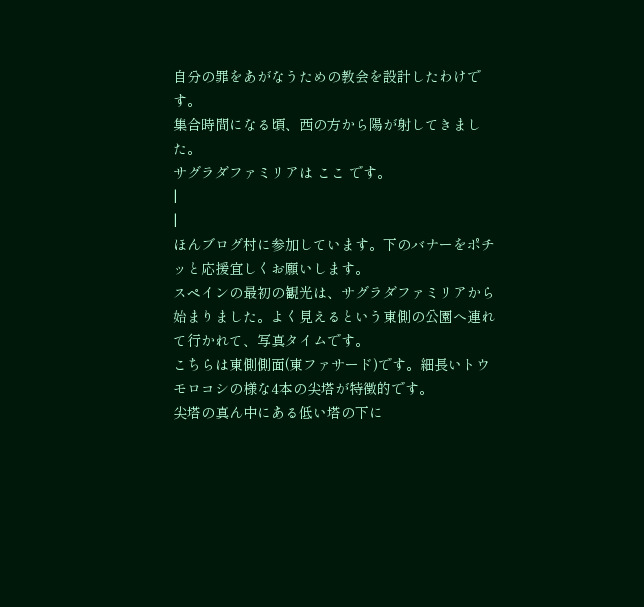自分の罪をあがなうための教会を設計したわけです。
集合時間になる頃、西の方から陽が射してきました。
サグラダファミリアは ここ です。
|
|
ほんブログ村に参加しています。下のバナーをポチッと応援宜しくお願いします。
スペインの最初の観光は、サグラダファミリアから始まりました。よく見えるという東側の公園へ連れて行かれて、写真タイムです。
こちらは東側側面(東ファサード)です。細長いトウモロコシの様な4本の尖塔が特徴的です。
尖塔の真ん中にある低い塔の下に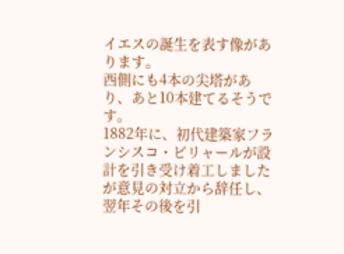イエスの誕生を表す像があります。
西側にも4本の尖塔があり、あと10本建てるそうです。
1882年に、初代建築家フランシスコ・ビリャールが設計を引き受け着工しましたが意見の対立から辞任し、翌年その後を引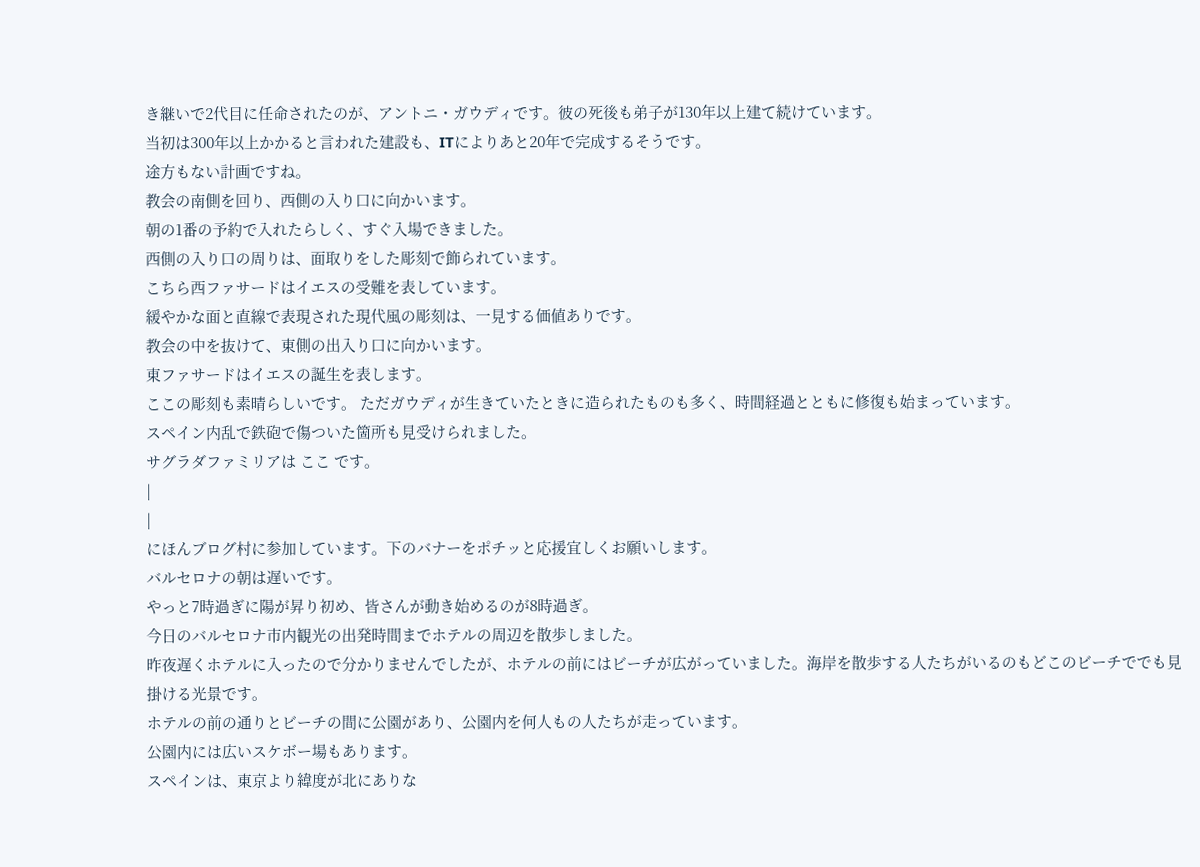き継いで2代目に任命されたのが、アントニ・ガウディです。彼の死後も弟子が130年以上建て続けています。
当初は300年以上かかると言われた建設も、ITによりあと20年で完成するそうです。
途方もない計画ですね。
教会の南側を回り、西側の入り口に向かいます。
朝の1番の予約で入れたらしく、すぐ入場できました。
西側の入り口の周りは、面取りをした彫刻で飾られています。
こちら西ファサードはイエスの受難を表しています。
緩やかな面と直線で表現された現代風の彫刻は、一見する価値ありです。
教会の中を抜けて、東側の出入り口に向かいます。
東ファサードはイエスの誕生を表します。
ここの彫刻も素晴らしいです。 ただガウディが生きていたときに造られたものも多く、時間経過とともに修復も始まっています。
スペイン内乱で鉄砲で傷ついた箇所も見受けられました。
サグラダファミリアは ここ です。
|
|
にほんブログ村に参加しています。下のバナーをポチッと応援宜しくお願いします。
バルセロナの朝は遅いです。
やっと7時過ぎに陽が昇り初め、皆さんが動き始めるのが8時過ぎ。
今日のバルセロナ市内観光の出発時間までホテルの周辺を散歩しました。
昨夜遅くホテルに入ったので分かりませんでしたが、ホテルの前にはビーチが広がっていました。海岸を散歩する人たちがいるのもどこのビーチででも見掛ける光景です。
ホテルの前の通りとビーチの間に公園があり、公園内を何人もの人たちが走っています。
公園内には広いスケボー場もあります。
スペインは、東京より緯度が北にありな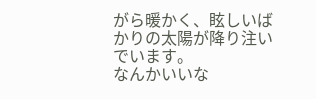がら暖かく、眩しいばかりの太陽が降り注いでいます。
なんかいいな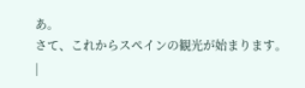あ。
さて、これからスペインの観光が始まります。
|